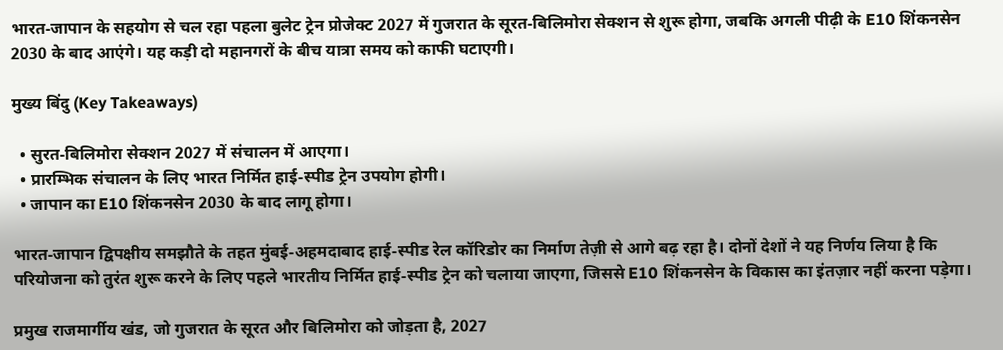भारत‑जापान के सहयोग से चल रहा पहला बुलेट ट्रेन प्रोजेक्ट 2027 में गुजरात के सूरत‑बिलिमोरा सेक्शन से शुरू होगा, जबकि अगली पीढ़ी के E10 शिंकनसेन 2030 के बाद आएंगे। यह कड़ी दो महानगरों के बीच यात्रा समय को काफी घटाएगी।

मुख्य बिंदु (Key Takeaways)

  • सुरत‑बिलिमोरा सेक्शन 2027 में संचालन में आएगा।
  • प्रारम्भिक संचालन के लिए भारत निर्मित हाई‑स्पीड ट्रेन उपयोग होगी।
  • जापान का E10 शिंकनसेन 2030 के बाद लागू होगा।

भारत‑जापान द्विपक्षीय समझौते के तहत मुंबई‑अहमदाबाद हाई‑स्पीड रेल कॉरिडोर का निर्माण तेज़ी से आगे बढ़ रहा है। दोनों देशों ने यह निर्णय लिया है कि परियोजना को तुरंत शुरू करने के लिए पहले भारतीय निर्मित हाई‑स्पीड ट्रेन को चलाया जाएगा, जिससे E10 शिंकनसेन के विकास का इंतज़ार नहीं करना पड़ेगा।

प्रमुख राजमार्गीय खंड, जो गुजरात के सूरत और बिलिमोरा को जोड़ता है, 2027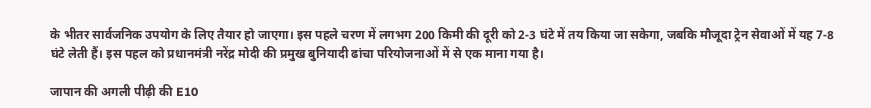के भीतर सार्वजनिक उपयोग के लिए तैयार हो जाएगा। इस पहले चरण में लगभग 200 किमी की दूरी को 2‑3 घंटे में तय किया जा सकेगा, जबकि मौजूदा ट्रेन सेवाओं में यह 7‑8 घंटे लेती हैं। इस पहल को प्रधानमंत्री नरेंद्र मोदी की प्रमुख बुनियादी ढांचा परियोजनाओं में से एक माना गया है।

जापान की अगली पीढ़ी की E10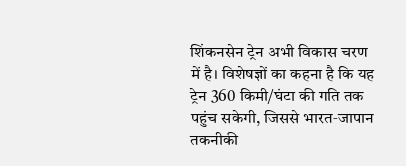शिंकनसेन ट्रेन अभी विकास चरण में है। विशेषज्ञों का कहना है कि यह ट्रेन 360 किमी/घंटा की गति तक पहुंच सकेगी, जिससे भारत‑जापान तकनीकी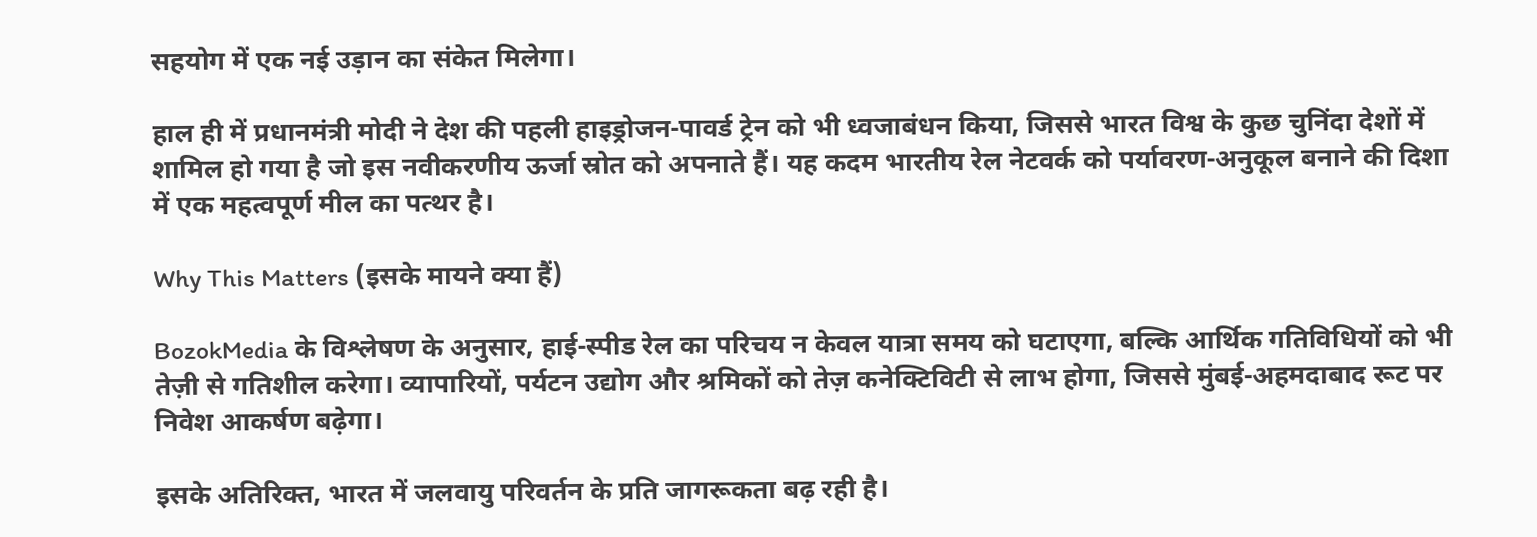सहयोग में एक नई उड़ान का संकेत मिलेगा।

हाल ही में प्रधानमंत्री मोदी ने देश की पहली हाइड्रोजन‑पावर्ड ट्रेन को भी ध्वजाबंधन किया, जिससे भारत विश्व के कुछ चुनिंदा देशों में शामिल हो गया है जो इस नवीकरणीय ऊर्जा स्रोत को अपनाते हैं। यह कदम भारतीय रेल नेटवर्क को पर्यावरण‑अनुकूल बनाने की दिशा में एक महत्वपूर्ण मील का पत्थर है।

Why This Matters (इसके मायने क्या हैं)

BozokMedia के विश्लेषण के अनुसार, हाई‑स्पीड रेल का परिचय न केवल यात्रा समय को घटाएगा, बल्कि आर्थिक गतिविधियों को भी तेज़ी से गतिशील करेगा। व्यापारियों, पर्यटन उद्योग और श्रमिकों को तेज़ कनेक्टिविटी से लाभ होगा, जिससे मुंबई‑अहमदाबाद रूट पर निवेश आकर्षण बढ़ेगा।

इसके अतिरिक्त, भारत में जलवायु परिवर्तन के प्रति जागरूकता बढ़ रही है।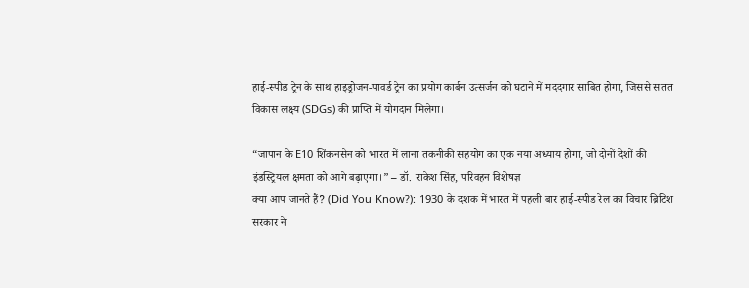हाई‑स्पीड ट्रेन के साथ हाइड्रोजन‑पावर्ड ट्रेन का प्रयोग कार्बन उत्सर्जन को घटाने में मददगार साबित होगा, जिससे सतत विकास लक्ष्य (SDGs) की प्राप्ति में योगदान मिलेगा।

“जापान के E10 शिंकनसेन को भारत में लाना तकनीकी सहयोग का एक नया अध्याय होगा, जो दोनों देशों की इंडस्ट्रियल क्षमता को आगे बढ़ाएगा।” – डॉ. राकेश सिंह, परिवहन विशेषज्ञ
क्या आप जानते हैं? (Did You Know?): 1930 के दशक में भारत में पहली बार हाई‑स्पीड रेल का विचार ब्रिटिश सरकार ने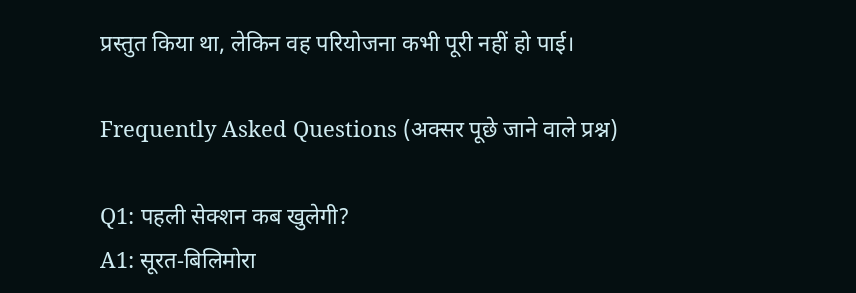प्रस्तुत किया था, लेकिन वह परियोजना कभी पूरी नहीं हो पाई।

Frequently Asked Questions (अक्सर पूछे जाने वाले प्रश्न)

Q1: पहली सेक्शन कब खुलेगी?
A1: सूरत‑बिलिमोरा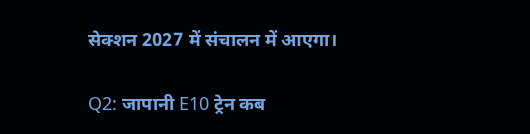सेक्शन 2027 में संचालन में आएगा।

Q2: जापानी E10 ट्रेन कब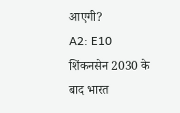आएगी?
A2: E10 शिंकनसेन 2030 के बाद भारत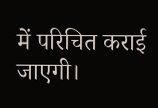में परिचित कराई जाएगी।